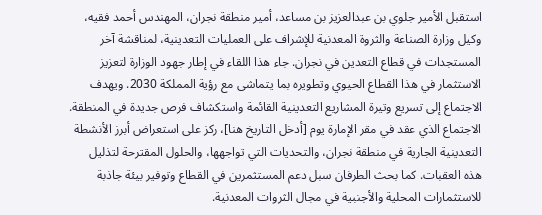استقبل الأمير جلوي بن عبدالعزيز بن مساعد، أمير منطقة نجران، المهندس أحمد فقيه، وكيل وزارة الصناعة والثروة المعدنية للإشراف على العمليات التعدينية، لمناقشة آخر المستجدات في قطاع التعدين في نجران. جاء هذا اللقاء في إطار جهود الوزارة لتعزيز الاستثمار في هذا القطاع الحيوي وتطويره بما يتماشى مع رؤية المملكة 2030. ويهدف الاجتماع إلى تسريع وتيرة المشاريع التعدينية القائمة واستكشاف فرص جديدة في المنطقة.
الاجتماع الذي عقد في مقر الإمارة يوم [أدخل التاريخ هنا]، ركز على استعراض أبرز الأنشطة التعدينية الجارية في منطقة نجران، والتحديات التي تواجهها، والحلول المقترحة لتذليل هذه العقبات. كما بحث الطرفان سبل دعم المستثمرين في القطاع وتوفير بيئة جاذبة للاستثمارات المحلية والأجنبية في مجال الثروات المعدنية.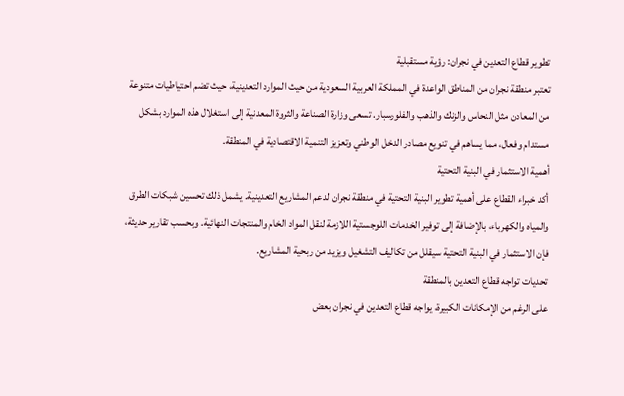تطوير قطاع التعدين في نجران: رؤية مستقبلية
تعتبر منطقة نجران من المناطق الواعدة في المملكة العربية السعودية من حيث الموارد التعدينية، حيث تضم احتياطيات متنوعة من المعادن مثل النحاس والزنك والذهب والفلورسبار. تسعى وزارة الصناعة والثروة المعدنية إلى استغلال هذه الموارد بشكل مستدام وفعال، مما يساهم في تنويع مصادر الدخل الوطني وتعزيز التنمية الاقتصادية في المنطقة.
أهمية الاستثمار في البنية التحتية
أكد خبراء القطاع على أهمية تطوير البنية التحتية في منطقة نجران لدعم المشاريع التعدينية. يشمل ذلك تحسين شبكات الطرق والمياه والكهرباء، بالإضافة إلى توفير الخدمات اللوجستية اللازمة لنقل المواد الخام والمنتجات النهائية. وبحسب تقارير حديثة، فإن الاستثمار في البنية التحتية سيقلل من تكاليف التشغيل ويزيد من ربحية المشاريع.
تحديات تواجه قطاع التعدين بالمنطقة
على الرغم من الإمكانات الكبيرة، يواجه قطاع التعدين في نجران بعض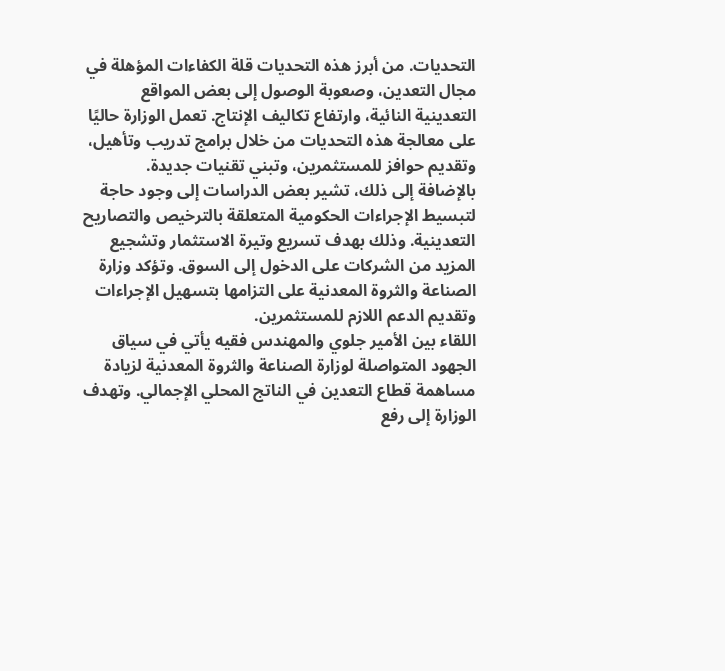التحديات. من أبرز هذه التحديات قلة الكفاءات المؤهلة في مجال التعدين، وصعوبة الوصول إلى بعض المواقع التعدينية النائية، وارتفاع تكاليف الإنتاج. تعمل الوزارة حاليًا على معالجة هذه التحديات من خلال برامج تدريب وتأهيل، وتقديم حوافز للمستثمرين، وتبني تقنيات جديدة.
بالإضافة إلى ذلك، تشير بعض الدراسات إلى وجود حاجة لتبسيط الإجراءات الحكومية المتعلقة بالترخيص والتصاريح التعدينية. وذلك بهدف تسريع وتيرة الاستثمار وتشجيع المزيد من الشركات على الدخول إلى السوق. وتؤكد وزارة الصناعة والثروة المعدنية على التزامها بتسهيل الإجراءات وتقديم الدعم اللازم للمستثمرين.
اللقاء بين الأمير جلوي والمهندس فقيه يأتي في سياق الجهود المتواصلة لوزارة الصناعة والثروة المعدنية لزيادة مساهمة قطاع التعدين في الناتج المحلي الإجمالي. وتهدف الوزارة إلى رفع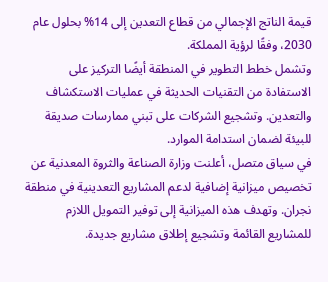قيمة الناتج الإجمالي من قطاع التعدين إلى 14% بحلول عام 2030، وفقًا لرؤية المملكة.
وتشمل خطط التطوير في المنطقة أيضًا التركيز على الاستفادة من التقنيات الحديثة في عمليات الاستكشاف والتعدين. وتشجيع الشركات على تبني ممارسات صديقة للبيئة لضمان استدامة الموارد.
في سياق متصل، أعلنت وزارة الصناعة والثروة المعدنية عن تخصيص ميزانية إضافية لدعم المشاريع التعدينية في منطقة نجران. وتهدف هذه الميزانية إلى توفير التمويل اللازم للمشاريع القائمة وتشجيع إطلاق مشاريع جديدة.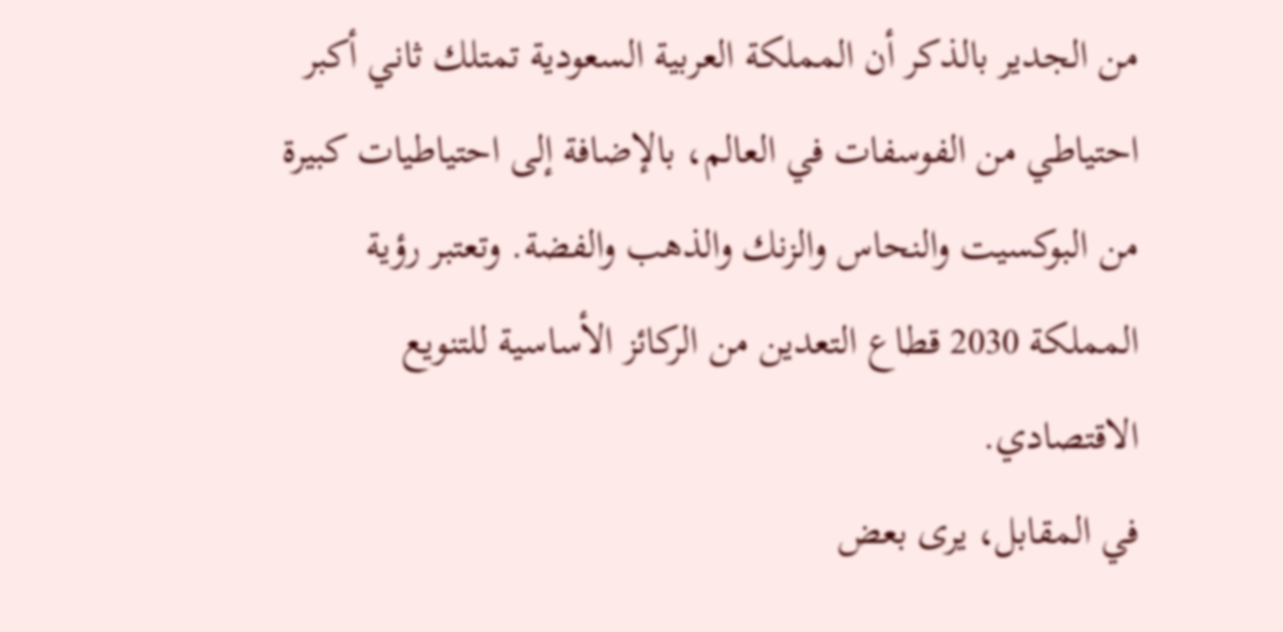من الجدير بالذكر أن المملكة العربية السعودية تمتلك ثاني أكبر احتياطي من الفوسفات في العالم، بالإضافة إلى احتياطيات كبيرة من البوكسيت والنحاس والزنك والذهب والفضة. وتعتبر رؤية المملكة 2030 قطاع التعدين من الركائز الأساسية للتنويع الاقتصادي.
في المقابل، يرى بعض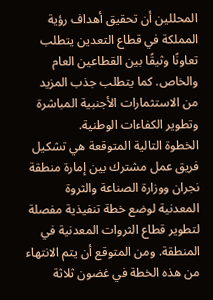المحللين أن تحقيق أهداف رؤية المملكة في قطاع التعدين يتطلب تعاونًا وثيقًا بين القطاعين العام والخاص. كما يتطلب جذب المزيد من الاستثمارات الأجنبية المباشرة وتطوير الكفاءات الوطنية.
الخطوة التالية المتوقعة هي تشكيل فريق عمل مشترك بين إمارة منطقة نجران ووزارة الصناعة والثروة المعدنية لوضع خطة تنفيذية مفصلة لتطوير قطاع الثروات المعدنية في المنطقة. ومن المتوقع أن يتم الانتهاء من هذه الخطة في غضون ثلاثة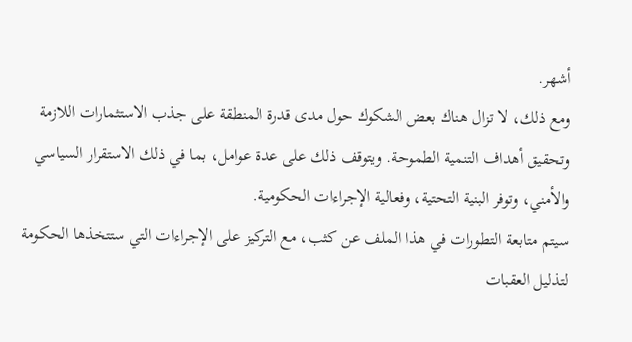أشهر.
ومع ذلك، لا تزال هناك بعض الشكوك حول مدى قدرة المنطقة على جذب الاستثمارات اللازمة وتحقيق أهداف التنمية الطموحة. ويتوقف ذلك على عدة عوامل، بما في ذلك الاستقرار السياسي والأمني، وتوفر البنية التحتية، وفعالية الإجراءات الحكومية.
سيتم متابعة التطورات في هذا الملف عن كثب، مع التركيز على الإجراءات التي ستتخذها الحكومة لتذليل العقبات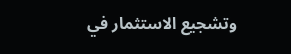وتشجيع الاستثمار في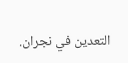التعدين في نجران.